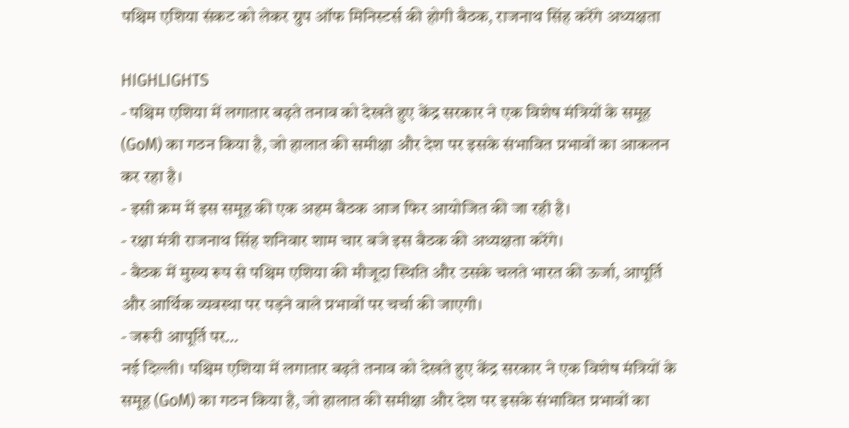पश्चिम एशिया संकट को लेकर ग्रुप ऑफ मिनिस्टर्स की होगी बैठक, राजनाथ सिंह करेंगे अध्यक्षता

HIGHLIGHTS
- पश्चिम एशिया में लगातार बढ़ते तनाव को देखते हुए केंद्र सरकार ने एक विशेष मंत्रियों के समूह (GoM) का गठन किया है, जो हालात की समीक्षा और देश पर इसके संभावित प्रभावों का आकलन कर रहा है।
- इसी क्रम में इस समूह की एक अहम बैठक आज फिर आयोजित की जा रही है।
- रक्षा मंत्री राजनाथ सिंह शनिवार शाम चार बजे इस बैठक की अध्यक्षता करेंगे।
- बैठक में मुख्य रूप से पश्चिम एशिया की मौजूदा स्थिति और उसके चलते भारत की ऊर्जा, आपूर्ति और आर्थिक व्यवस्था पर पड़ने वाले प्रभावों पर चर्चा की जाएगी।
- जरूरी आपूर्ति पर…
नई दिल्ली। पश्चिम एशिया में लगातार बढ़ते तनाव को देखते हुए केंद्र सरकार ने एक विशेष मंत्रियों के समूह (GoM) का गठन किया है, जो हालात की समीक्षा और देश पर इसके संभावित प्रभावों का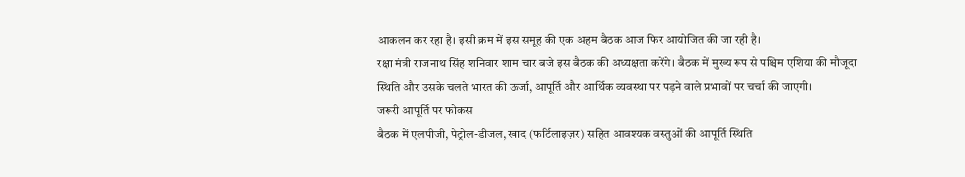आकलन कर रहा है। इसी क्रम में इस समूह की एक अहम बैठक आज फिर आयोजित की जा रही है।
रक्षा मंत्री राजनाथ सिंह शनिवार शाम चार बजे इस बैठक की अध्यक्षता करेंगे। बैठक में मुख्य रूप से पश्चिम एशिया की मौजूदा स्थिति और उसके चलते भारत की ऊर्जा, आपूर्ति और आर्थिक व्यवस्था पर पड़ने वाले प्रभावों पर चर्चा की जाएगी।
जरूरी आपूर्ति पर फोकस
बैठक में एलपीजी, पेट्रोल-डीजल, खाद (फर्टिलाइज़र) सहित आवश्यक वस्तुओं की आपूर्ति स्थिति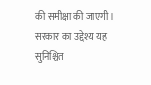की समीक्षा की जाएगी। सरकार का उद्देश्य यह सुनिश्चित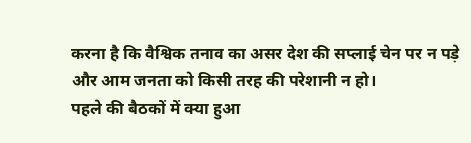करना है कि वैश्विक तनाव का असर देश की सप्लाई चेन पर न पड़े और आम जनता को किसी तरह की परेशानी न हो।
पहले की बैठकों में क्या हुआ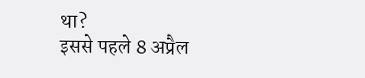था?
इससे पहले 8 अप्रैल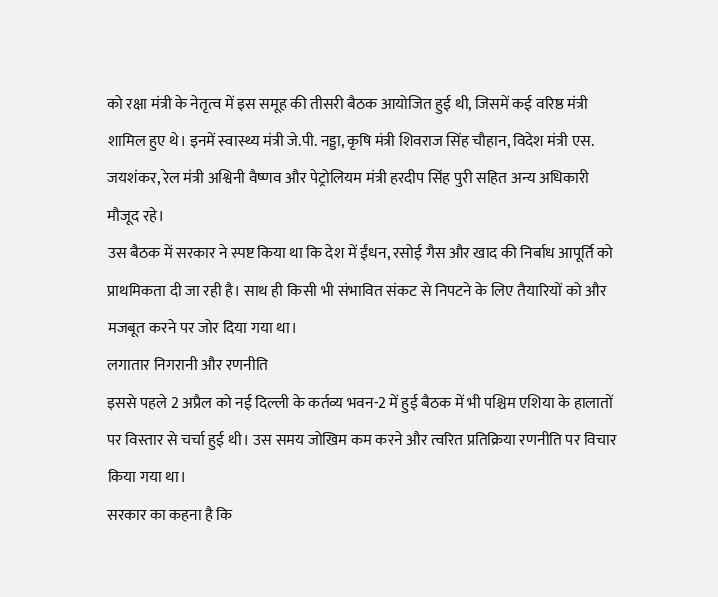को रक्षा मंत्री के नेतृत्व में इस समूह की तीसरी बैठक आयोजित हुई थी, जिसमें कई वरिष्ठ मंत्री शामिल हुए थे। इनमें स्वास्थ्य मंत्री जे.पी. नड्डा, कृषि मंत्री शिवराज सिंह चौहान, विदेश मंत्री एस. जयशंकर, रेल मंत्री अश्विनी वैष्णव और पेट्रोलियम मंत्री हरदीप सिंह पुरी सहित अन्य अधिकारी मौजूद रहे।
उस बैठक में सरकार ने स्पष्ट किया था कि देश में ईंधन, रसोई गैस और खाद की निर्बाध आपूर्ति को प्राथमिकता दी जा रही है। साथ ही किसी भी संभावित संकट से निपटने के लिए तैयारियों को और मजबूत करने पर जोर दिया गया था।
लगातार निगरानी और रणनीति
इससे पहले 2 अप्रैल को नई दिल्ली के कर्तव्य भवन-2 में हुई बैठक में भी पश्चिम एशिया के हालातों पर विस्तार से चर्चा हुई थी। उस समय जोखिम कम करने और त्वरित प्रतिक्रिया रणनीति पर विचार किया गया था।
सरकार का कहना है कि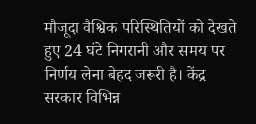मौजूदा वैश्विक परिस्थितियों को देखते हुए 24 घंटे निगरानी और समय पर निर्णय लेना बेहद जरूरी है। केंद्र सरकार विभिन्न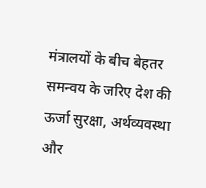मंत्रालयों के बीच बेहतर समन्वय के जरिए देश की ऊर्जा सुरक्षा, अर्थव्यवस्था और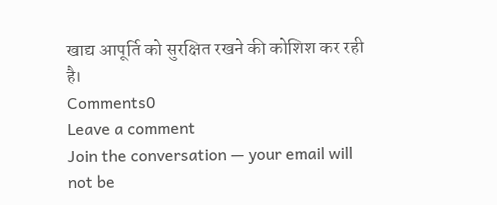खाद्य आपूर्ति को सुरक्षित रखने की कोशिश कर रही है।
Comments0
Leave a comment
Join the conversation — your email will not be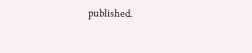published.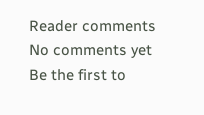Reader comments
No comments yet
Be the first to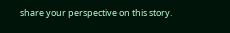share your perspective on this story.